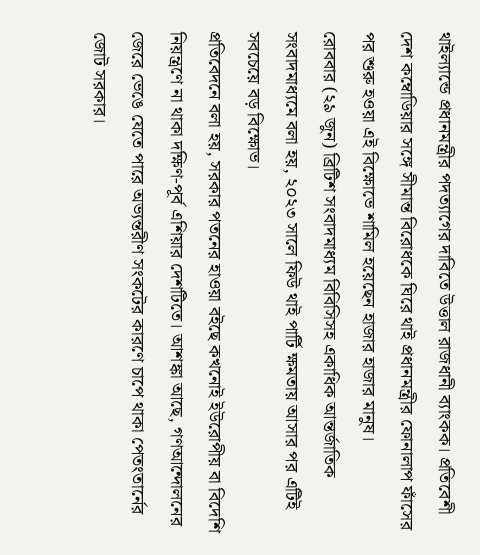থাইল্যান্ডে প্রধানমন্ত্রীর পদত্যাগের দাবিতে উত্তাল রাজধানী ব্যাংকক। প্রতিবেশী দেশ কম্বোডিয়ার সঙ্গে সীমান্ত বিরোধকে ঘিরে থাই প্রধানমন্ত্রীর ফোনালাপ ফাঁসের পর শুরু হওয়া এই বিক্ষোভে শামিল হয়েছেন হাজার হাজার মানুষ।
রোববার (২৯ জুন) ব্রিটিশ সংবাদমাধ্যম বিবিসিসহ একাধিক আন্তর্জাতিক সংবাদমাধ্যমে বলা হয়, ২০২৩ সালে ফিউ থাই পার্টি ক্ষমতায় আসার পর এটিই সবচেয়ে বড় বিক্ষোভ।
প্রতিবেদনে বলা হয়, সরকার পতনের হাওয়া বইছে কখনোই ইউরোপীয় বা বিদেশি নিয়ন্ত্রণে না থাকা দক্ষিণ-পূর্ব এশিয়ার দেশটিতে। আশঙ্কা আছে, গণআন্দোলনের জেরে ভেঙে যেতে পারে অভ্যন্তরীণ সংকটের কারণে চাপে থাকা পেতংতার্নের জোট সরকার।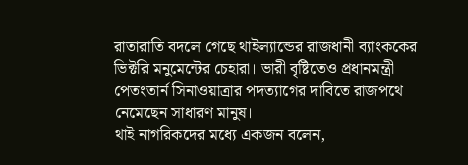রাতারাতি বদলে গেছে থাইল্যান্ডের রাজধানী ব্যাংককের ভিক্টরি মনুমেন্টের চেহারা। ভারী বৃষ্টিতেও প্রধানমন্ত্রী পেতংতার্ন সিনাওয়াত্রার পদত্যাগের দাবিতে রাজপথে নেমেছেন সাধারণ মানুষ।
থাই নাগরিকদের মধ্যে একজন বলেন,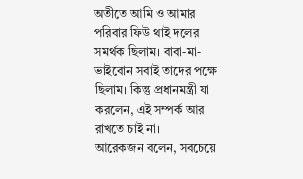অতীতে আমি ও আমার পরিবার ফিউ থাই দলের সমর্থক ছিলাম। বাবা-মা-ভাইবোন সবাই তাদের পক্ষে ছিলাম। কিন্তু প্রধানমন্ত্রী যা করলেন, এই সম্পর্ক আর রাখতে চাই না।
আরেকজন বলেন, সবচেয়ে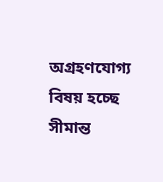অগ্রহণযোগ্য বিষয় হচ্ছে সীমান্ত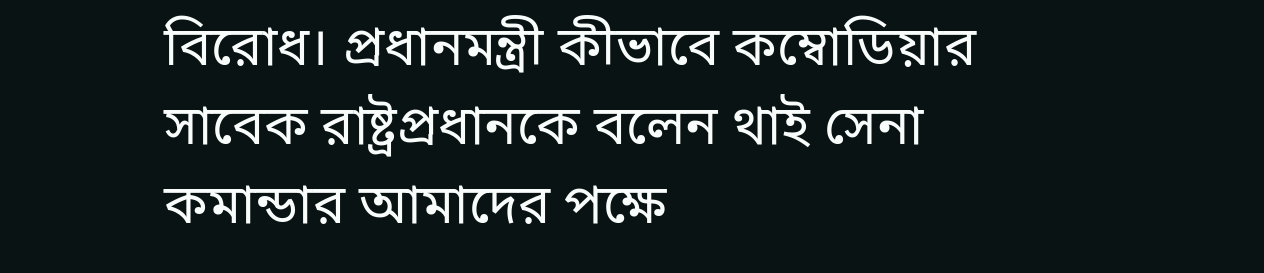বিরোধ। প্রধানমন্ত্রী কীভাবে কম্বোডিয়ার সাবেক রাষ্ট্রপ্রধানকে বলেন থাই সেনা কমান্ডার আমাদের পক্ষে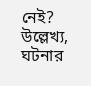নেই?
উল্লেখ্য, ঘটনার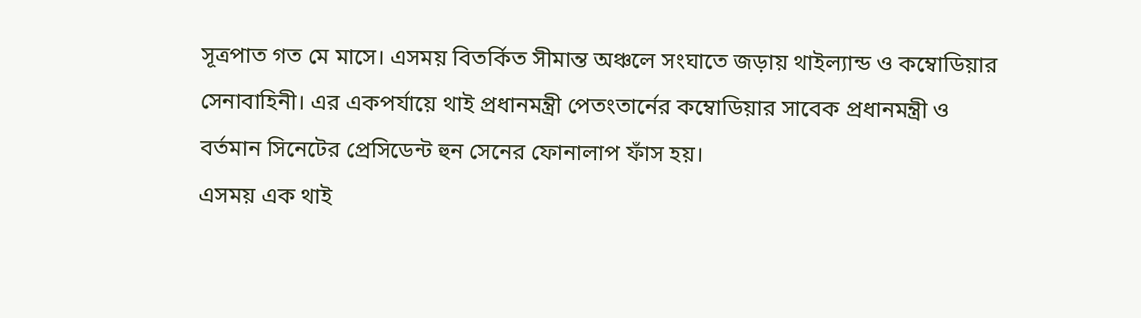সূত্রপাত গত মে মাসে। এসময় বিতর্কিত সীমান্ত অঞ্চলে সংঘাতে জড়ায় থাইল্যান্ড ও কম্বোডিয়ার সেনাবাহিনী। এর একপর্যায়ে থাই প্রধানমন্ত্রী পেতংতার্নের কম্বোডিয়ার সাবেক প্রধানমন্ত্রী ও বর্তমান সিনেটের প্রেসিডেন্ট হুন সেনের ফোনালাপ ফাঁস হয়।
এসময় এক থাই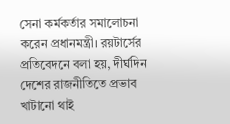সেনা কর্মকর্তার সমালোচনা করেন প্রধানমন্ত্রী। রয়টার্সের প্রতিবেদনে বলা হয়, দীর্ঘদিন দেশের রাজনীতিতে প্রভাব খাটানো থাই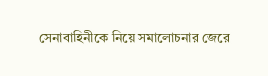সেনাবাহিনীকে নিয়ে সমালোচনার জেরে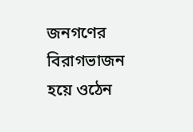জনগণের বিরাগভাজন হয়ে ওঠেন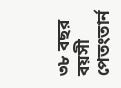৩৮ বছর বয়সী পেতংতার্ন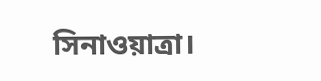সিনাওয়াত্রা।